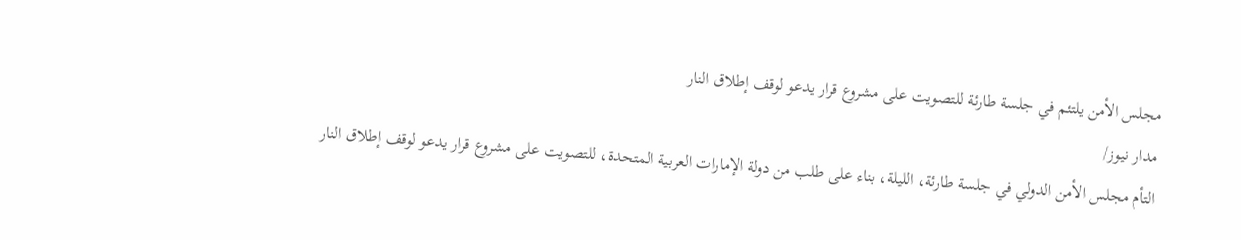مجلس الأمن يلتئم في جلسة طارئة للتصويت على مشروع قرار يدعو لوقف إطلاق النار
مدار نيوز/
التأم مجلس الأمن الدولي في جلسة طارئة، الليلة، بناء على طلب من دولة الإمارات العربية المتحدة، للتصويت على مشروع قرار يدعو لوقف إطلاق النار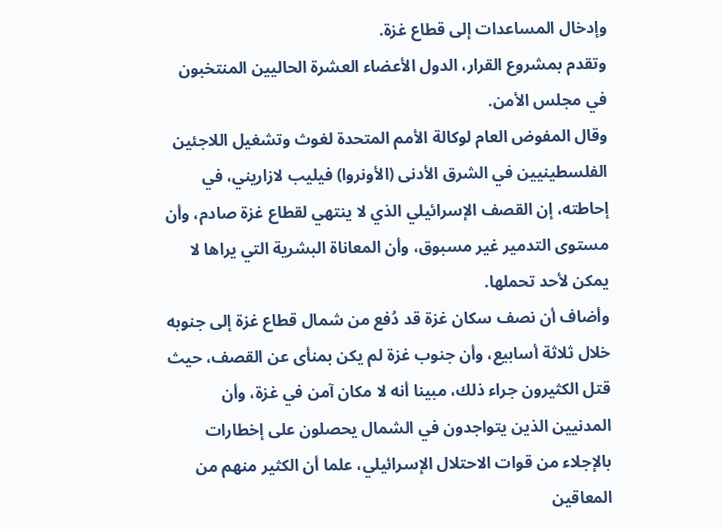وإدخال المساعدات إلى قطاع غزة.
وتقدم بمشروع القرار، الدول الأعضاء العشرة الحاليين المنتخبون في مجلس الأمن.
وقال المفوض العام لوكالة الأمم المتحدة لغوث وتشغيل اللاجئين الفلسطينيين في الشرق الأدنى (الأونروا) فيليب لازاريني، في إحاطته، إن القصف الإسرائيلي الذي لا ينتهي لقطاع غزة صادم، وأن مستوى التدمير غير مسبوق، وأن المعاناة البشرية التي يراها لا يمكن لأحد تحملها.
وأضاف أن نصف سكان غزة قد دُفع من شمال قطاع غزة إلى جنوبه خلال ثلاثة أسابيع، وأن جنوب غزة لم يكن بمنأى عن القصف، حيث قتل الكثيرون جراء ذلك، مبينا أنه لا مكان آمن في غزة، وأن المدنيين الذين يتواجدون في الشمال يحصلون على إخطارات بالإجلاء من قوات الاحتلال الإسرائيلي، علما أن الكثير منهم من المعاقين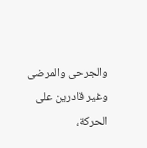والجرحى والمرضى وغير قادرين على الحركة،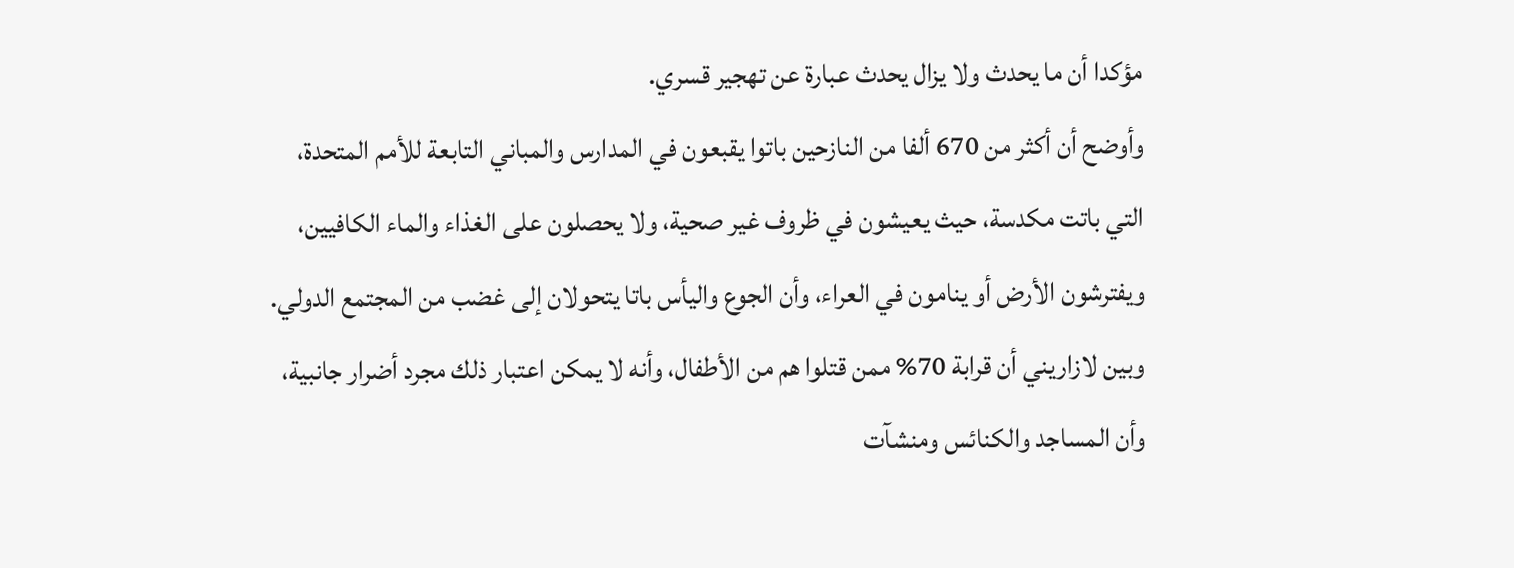مؤكدا أن ما يحدث ولا يزال يحدث عبارة عن تهجير قسري.
وأوضح أن أكثر من 670 ألفا من النازحين باتوا يقبعون في المدارس والمباني التابعة للأمم المتحدة، التي باتت مكدسة، حيث يعيشون في ظروف غير صحية، ولا يحصلون على الغذاء والماء الكافيين، ويفترشون الأرض أو ينامون في العراء، وأن الجوع واليأس باتا يتحولان إلى غضب من المجتمع الدولي.
وبين لازاريني أن قرابة 70% ممن قتلوا هم من الأطفال، وأنه لا يمكن اعتبار ذلك مجرد أضرار جانبية، وأن المساجد والكنائس ومنشآت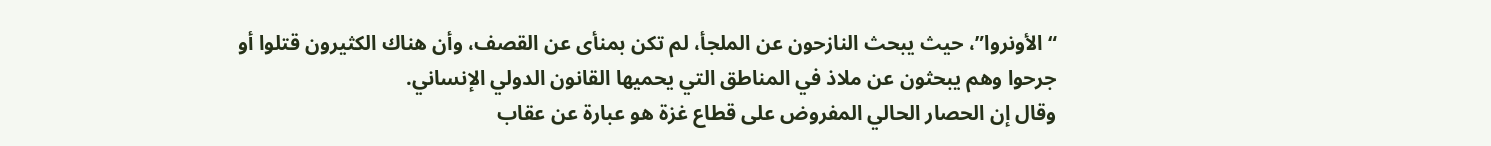“الأونروا”، حيث يبحث النازحون عن الملجأ، لم تكن بمنأى عن القصف، وأن هناك الكثيرون قتلوا أو جرحوا وهم يبحثون عن ملاذ في المناطق التي يحميها القانون الدولي الإنساني.
وقال إن الحصار الحالي المفروض على قطاع غزة هو عبارة عن عقاب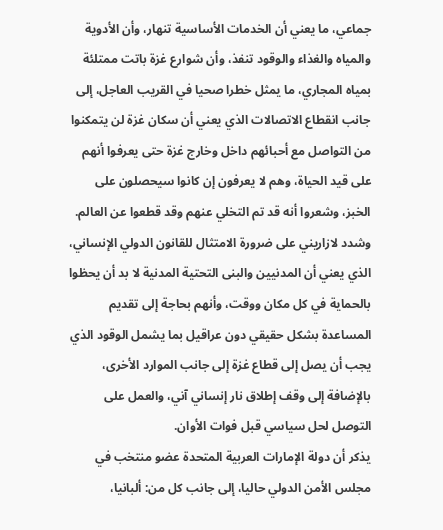جماعي، ما يعني أن الخدمات الأساسية تنهار، وأن الأدوية والمياه والغذاء والوقود تنفذ، وأن شوارع غزة باتت ممتلئة بمياه المجاري، ما يمثل خطرا صحيا في القريب العاجل، إلى جانب انقطاع الاتصالات الذي يعني أن سكان غزة لن يتمكنوا من التواصل مع أحبائهم داخل وخارج غزة حتى يعرفوا أنهم على قيد الحياة، وهم لا يعرفون إن كانوا سيحصلون على الخبز، وشعروا أنه قد تم التخلي عنهم وقد قطعوا عن العالم.
وشدد لازاريني على ضرورة الامتثال للقانون الدولي الإنساني، الذي يعني أن المدنيين والبنى التحتية المدنية لا بد أن يحظوا بالحماية في كل مكان ووقت، وأنهم بحاجة إلى تقديم المساعدة بشكل حقيقي دون عراقيل بما يشمل الوقود الذي يجب أن يصل إلى قطاع غزة إلى جانب الموارد الأخرى، بالإضافة إلى وقف إطلاق نار إنساني آني، والعمل على التوصل لحل سياسي قبل فوات الأوان.
يذكر أن دولة الإمارات العربية المتحدة عضو منتخب في مجلس الأمن الدولي حاليا، إلى جانب كل من: ألبانيا،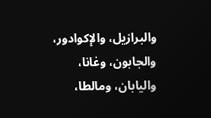والبرازيل، والإكوادور، والجابون، وغانا، واليابان، ومالطا،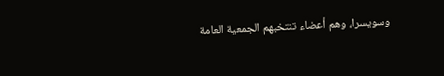وسويسرا، وهم أعضاء تنتخبهم الجمعية العامة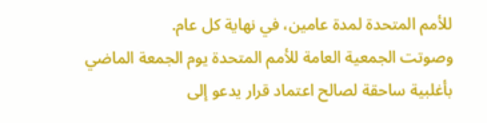للأمم المتحدة لمدة عامين، في نهاية كل عام.
وصوتت الجمعية العامة للأمم المتحدة يوم الجمعة الماضي بأغلبية ساحقة لصالح اعتماد قرار يدعو إلى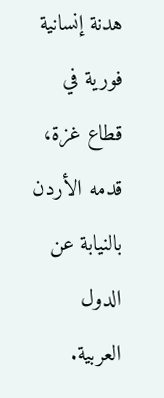هدنة إنسانية فورية في قطاع غزة، قدمه الأردن بالنيابة عن الدول العربية.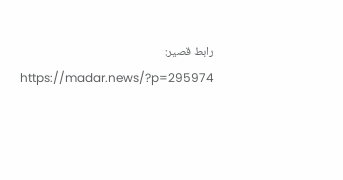رابط قصير:
https://madar.news/?p=295974